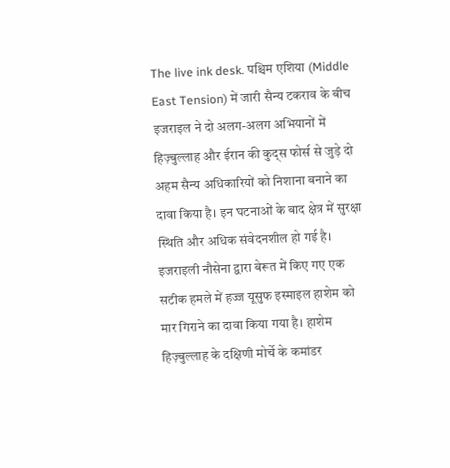The live ink desk. पश्चिम एशिया (Middle East Tension) में जारी सैन्य टकराव के बीच इजराइल ने दो अलग-अलग अभियानों में हिज़्बुल्लाह और ईरान की कुद्स फोर्स से जुड़े दो अहम सैन्य अधिकारियों को निशाना बनाने का दावा किया है। इन घटनाओं के बाद क्षेत्र में सुरक्षा स्थिति और अधिक संवेदनशील हो गई है।
इजराइली नौसेना द्वारा बेरूत में किए गए एक सटीक हमले में हज्ज यूसुफ इस्माइल हाशेम को मार गिराने का दावा किया गया है। हाशेम हिज़्बुल्लाह के दक्षिणी मोर्चे के कमांडर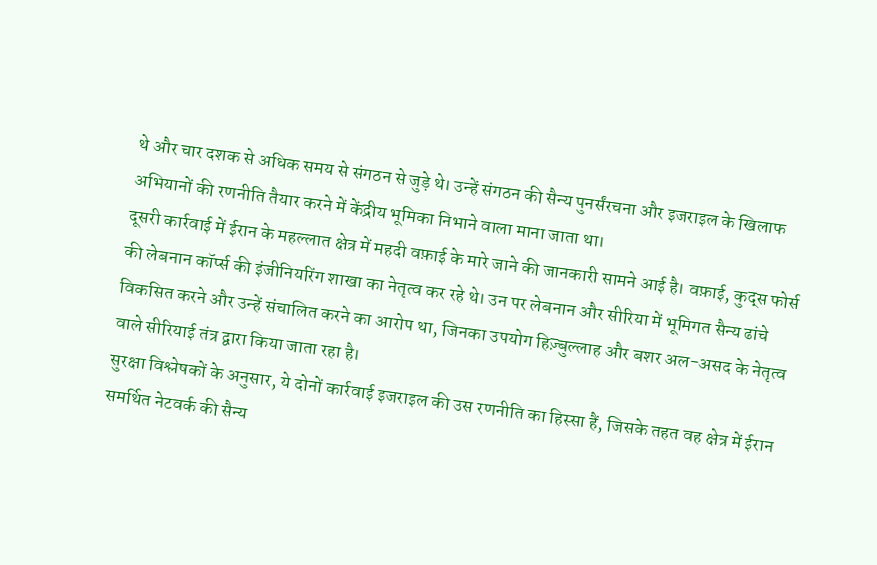थे और चार दशक से अधिक समय से संगठन से जुड़े थे। उन्हें संगठन की सैन्य पुनर्संरचना और इजराइल के खिलाफ अभियानों की रणनीति तैयार करने में केंद्रीय भूमिका निभाने वाला माना जाता था।
दूसरी कार्रवाई में ईरान के महल्लात क्षेत्र में महदी वफ़ाई के मारे जाने की जानकारी सामने आई है। वफ़ाई, कुद्स फोर्स की लेबनान कॉर्प्स की इंजीनियरिंग शाखा का नेतृत्व कर रहे थे। उन पर लेबनान और सीरिया में भूमिगत सैन्य ढांचे विकसित करने और उन्हें संचालित करने का आरोप था, जिनका उपयोग हिज़्बुल्लाह और बशर अल-असद के नेतृत्व वाले सीरियाई तंत्र द्वारा किया जाता रहा है।
सुरक्षा विश्लेषकों के अनुसार, ये दोनों कार्रवाई इजराइल की उस रणनीति का हिस्सा हैं, जिसके तहत वह क्षेत्र में ईरान समर्थित नेटवर्क की सैन्य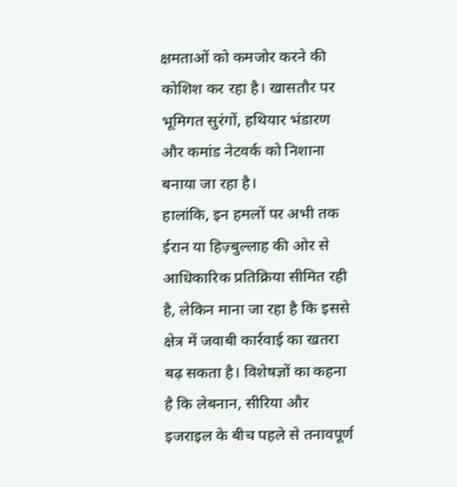क्षमताओं को कमजोर करने की कोशिश कर रहा है। खासतौर पर भूमिगत सुरंगों, हथियार भंडारण और कमांड नेटवर्क को निशाना बनाया जा रहा है।
हालांकि, इन हमलों पर अभी तक ईरान या हिज़्बुल्लाह की ओर से आधिकारिक प्रतिक्रिया सीमित रही है, लेकिन माना जा रहा है कि इससे क्षेत्र में जवाबी कार्रवाई का खतरा बढ़ सकता है। विशेषज्ञों का कहना है कि लेबनान, सीरिया और इजराइल के बीच पहले से तनावपूर्ण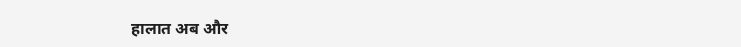हालात अब और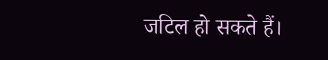जटिल हो सकते हैं।